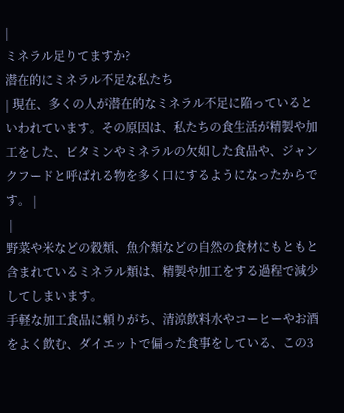|
ミネラル足りてますか?
潜在的にミネラル不足な私たち
| 現在、多くの人が潜在的なミネラル不足に陥っているといわれています。その原因は、私たちの食生活が精製や加工をした、ビタミンやミネラルの欠如した食品や、ジャンクフードと呼ばれる物を多く口にするようになったからです。 |
 |
野菜や米などの穀類、魚介類などの自然の食材にもともと含まれているミネラル類は、精製や加工をする過程で減少してしまいます。
手軽な加工食品に頼りがち、清涼飲料水やコーヒーやお酒をよく飲む、ダイエットで偏った食事をしている、この3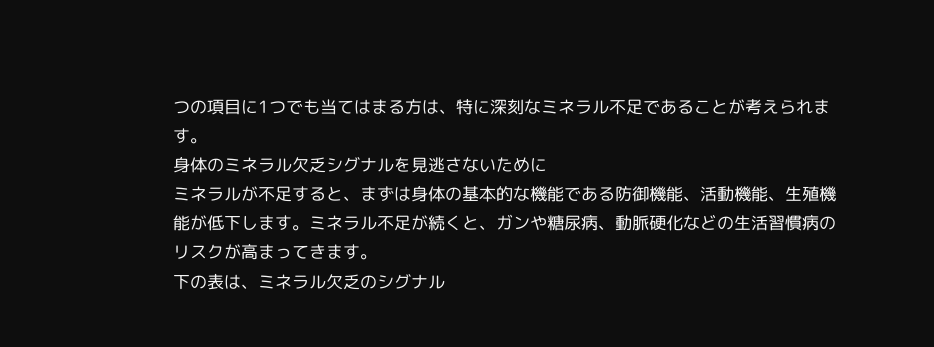つの項目に1つでも当てはまる方は、特に深刻なミネラル不足であることが考えられます。
身体のミネラル欠乏シグナルを見逃さないために
ミネラルが不足すると、まずは身体の基本的な機能である防御機能、活動機能、生殖機能が低下します。ミネラル不足が続くと、ガンや糖尿病、動脈硬化などの生活習慣病のリスクが高まってきます。
下の表は、ミネラル欠乏のシグナル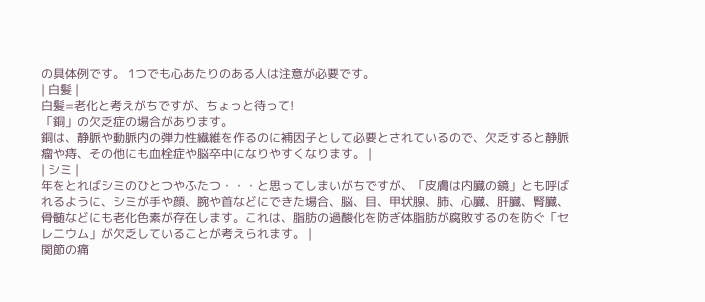の具体例です。 1つでも心あたりのある人は注意が必要です。
| 白髪 |
白髪=老化と考えがちですが、ちょっと待って!
「銅」の欠乏症の場合があります。
銅は、静脈や動脈内の弾力性繊維を作るのに補因子として必要とされているので、欠乏すると静脈瘤や痔、その他にも血栓症や脳卒中になりやすくなります。 |
| シミ |
年をとればシミのひとつやふたつ・・・と思ってしまいがちですが、「皮膚は内臓の鏡」とも呼ばれるように、シミが手や顔、腕や首などにできた場合、脳、目、甲状腺、肺、心臓、肝臓、腎臓、骨髄などにも老化色素が存在します。これは、脂肪の過酸化を防ぎ体脂肪が腐敗するのを防ぐ「セレニウム」が欠乏していることが考えられます。 |
関節の痛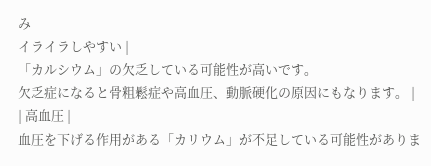み
イライラしやすい |
「カルシウム」の欠乏している可能性が高いです。
欠乏症になると骨粗鬆症や高血圧、動脈硬化の原因にもなります。 |
| 高血圧 |
血圧を下げる作用がある「カリウム」が不足している可能性がありま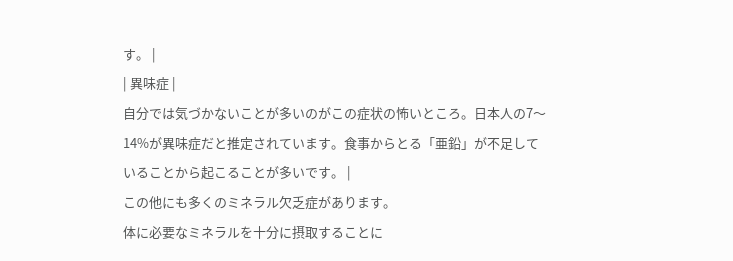す。 |
| 異味症 |
自分では気づかないことが多いのがこの症状の怖いところ。日本人の7〜14%が異味症だと推定されています。食事からとる「亜鉛」が不足していることから起こることが多いです。 |
この他にも多くのミネラル欠乏症があります。
体に必要なミネラルを十分に摂取することに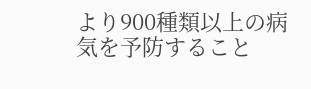より900種類以上の病気を予防すること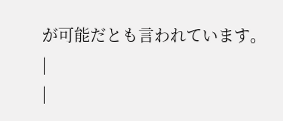が可能だとも言われています。
|
|